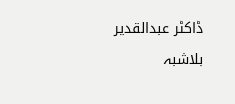ڈاکٹر عبدالقدیر بلاشبہ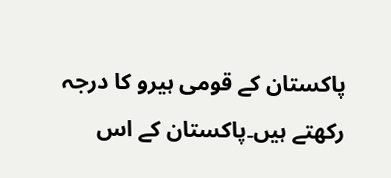پاکستان کے قومی ہیرو کا درجہ رکھتے ہیں۔پاکستان کے اس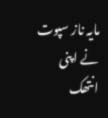مایہ ناز سپوت نے اپنی انتھک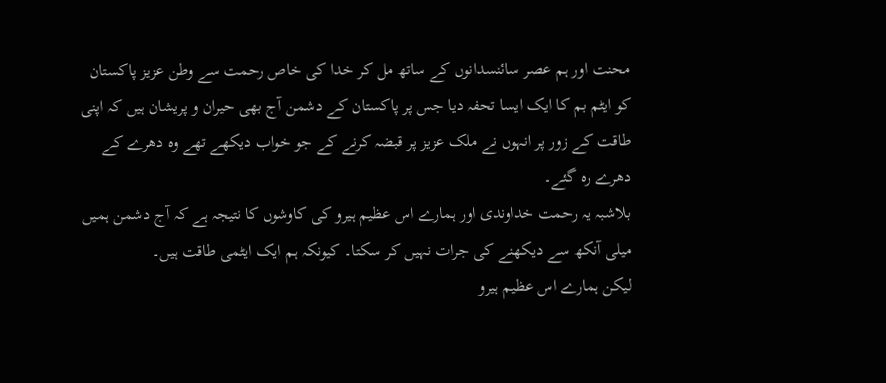محنت اور ہم عصر سائنسدانوں کے ساتھ مل کر خدا کی خاص رحمت سے وطن عزیز پاکستان کو ایٹم بم کا ایک ایسا تحفہ دیا جس پر پاکستان کے دشمن آج بھی حیران و پریشان ہیں کہ اپنی طاقت کے زور پر انہوں نے ملک عزیز پر قبضہ کرنے کے جو خواب دیکھے تھے وہ دھرے کے دھرے رہ گئے۔
بلاشبہ یہ رحمت خداوندی اور ہمارے اس عظیم ہیرو کی کاوشوں کا نتیجہ ہے کہ آج دشمن ہمیں میلی آنکھ سے دیکھنے کی جرات نہیں کر سکتا۔ کیونکہ ہم ایک ایٹمی طاقت ہیں۔
لیکن ہمارے اس عظیم ہیرو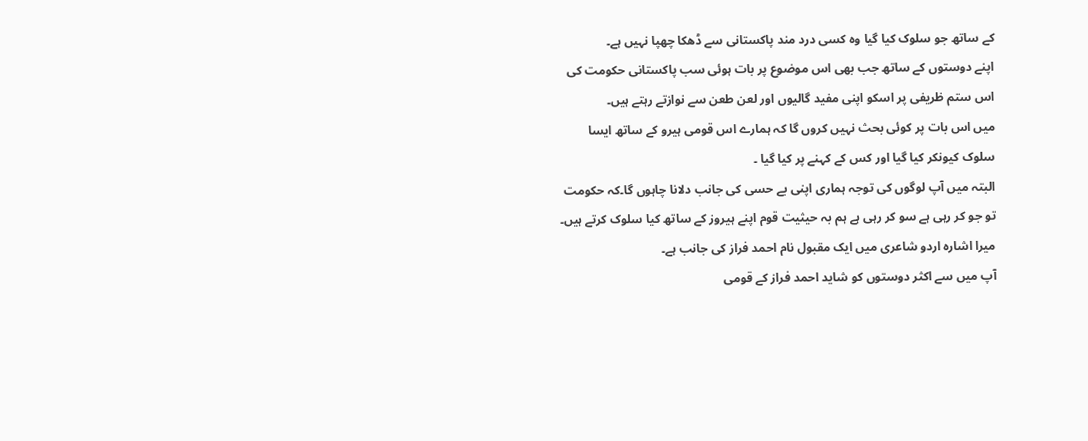کے ساتھ جو سلوک کیا گیا وہ کسی درد مند پاکستانی سے ڈھکا چھپا نہیں ہے۔
اپنے دوستوں کے ساتھ جب بھی اس موضوع پر بات ہوئی سب پاکستانی حکومت کی اس ستم ظریفی پر اسکو اپنی مفید گالیوں اور لعن طعن سے نوازتے رہتے ہیں۔
میں اس بات پر کوئی بحث نہیں کروں گا کہ ہمارے اس قومی ہیرو کے ساتھ ایسا سلوک کیونکر کیا گیا اور کس کے کہنے پر کیا گیا ۔
البتہ میں آپ لوگوں کی توجہ ہماری اپنی بے حسی کی جانب دلانا چاہوں گا۔کہ حکومت تو جو کر رہی ہے سو کر رہی ہے ہم بہ حیثیت قوم اپنے ہیروز کے ساتھ کیا سلوک کرتے ہیں۔
میرا اشارہ اردو شاعری میں ایک مقبول نام احمد فراز کی جانب ہے۔
آپ میں سے اکثر دوستوں کو شاید احمد فراز کے قومی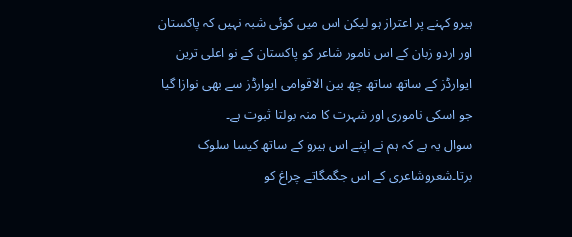ہیرو کہنے پر اعتراز ہو لیکن اس میں کوئی شبہ نہیں کہ پاکستان اور اردو زبان کے اس نامور شاعر کو پاکستان کے نو اعلی ترین ایوارڈز کے ساتھ ساتھ چھ بین الاقوامی ایوارڈز سے بھی نوازا گیا جو اسکی ناموری اور شہرت کا منہ بولتا ثبوت ہے۔
سوال یہ ہے کہ ہم نے اپنے اس ہیرو کے ساتھ کیسا سلوک برتا۔شعروشاعری کے اس جگمگاتے چراغ کو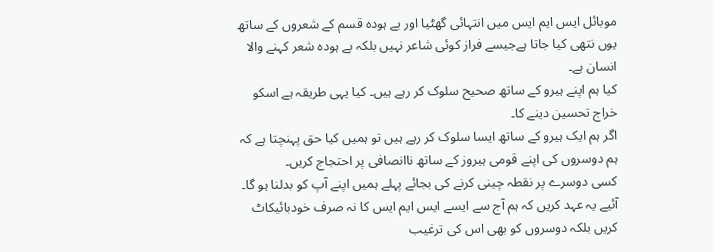موبائل ایس ایم ایس میں انتہائی گھٹیا اور بے ہودہ قسم کے شعروں کے ساتھ یوں نتھی کیا جاتا ہےجیسے فراز کوئی شاعر نہیں بلکہ بے ہودہ شعر کہنے والا انسان ہے۔
کیا ہم اپنے ہیرو کے ساتھ صحیح سلوک کر رہے ہیں۔ کیا یہی طریقہ ہے اسکو خراج تحسین دینے کا۔
اگر ہم ایک ہیرو کے ساتھ ایسا سلوک کر رہے ہیں تو ہمیں کیا حق پہنچتا ہے کہ ہم دوسروں کی اپنے قومی ہیروز کے ساتھ ناانصافی پر احتجاج کریں۔
کسی دوسرے پر نقطہ چینی کرنے کی بجائے پہلے ہمیں اپنے آپ کو بدلنا ہو گا۔
آئیے یہ عہد کریں کہ ہم آج سے ایسے ایس ایم ایس کا نہ صرف خودبائیکاٹ کریں بلکہ دوسروں کو بھی اس کی ترغیب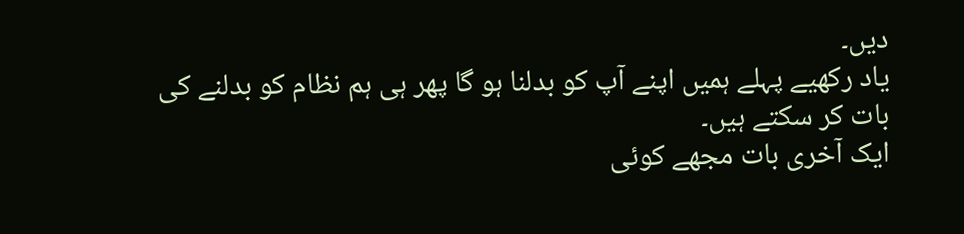دیں۔
یاد رکھیے پہلے ہمیں اپنے آپ کو بدلنا ہو گا پھر ہی ہم نظام کو بدلنے کی بات کر سکتے ہیں۔
ایک آخری بات مجھے کوئی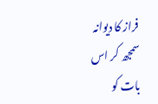فراز کا دیوانہ سمجھ کر اس بات کو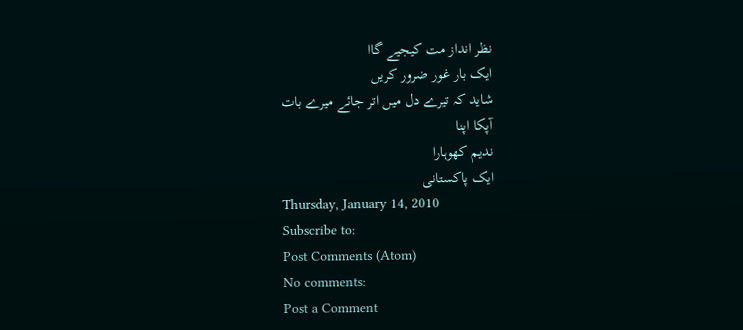نظر انداز مت کیجیے گاا
ایک بار غور ضرور کریں
شاید کہ تیرے دل میں اتر جائے میرے بات
آپکا اپنا
ندیم کھوہارا
ایک پاکستانی
Thursday, January 14, 2010
Subscribe to:
Post Comments (Atom)
No comments:
Post a Comment